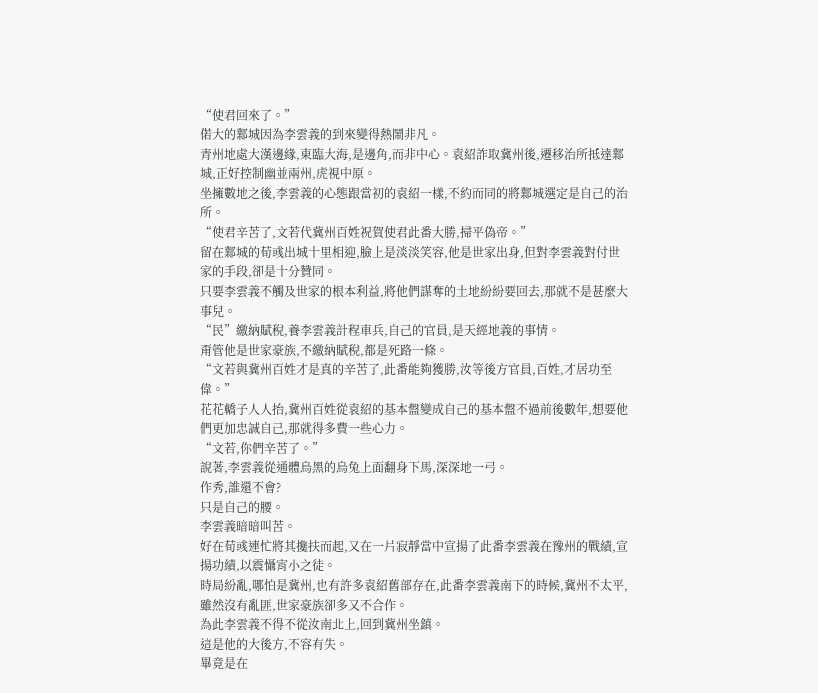“使君回來了。”
偌大的鄴城因為李雲義的到來變得熱鬧非凡。
青州地處大漢邊緣,東臨大海,是邊角,而非中心。袁紹詐取冀州後,遷移治所抵達鄴城,正好控制幽並兩州,虎視中原。
坐擁數地之後,李雲義的心態跟當初的袁紹一樣,不約而同的將鄴城選定是自己的治所。
“使君辛苦了,文若代冀州百姓祝賀使君此番大勝,掃平偽帝。”
留在鄴城的荀彧出城十里相迎,臉上是淡淡笑容,他是世家出身,但對李雲義對付世家的手段,卻是十分贊同。
只要李雲義不觸及世家的根本利益,將他們謀奪的土地紛紛要回去,那就不是甚麼大事兒。
“民”繳納賦稅,養李雲義計程車兵,自己的官員,是天經地義的事情。
甭管他是世家豪族,不繳納賦稅,都是死路一條。
“文若與冀州百姓才是真的辛苦了,此番能夠獲勝,汝等後方官員,百姓,才居功至偉。”
花花轎子人人抬,冀州百姓從袁紹的基本盤變成自己的基本盤不過前後數年,想要他們更加忠誠自己,那就得多費一些心力。
“文若,你們辛苦了。”
說著,李雲義從通體烏黑的烏兔上面翻身下馬,深深地一弓。
作秀,誰還不會?
只是自己的腰。
李雲義暗暗叫苦。
好在荀彧連忙將其攙扶而起,又在一片寂靜當中宣揚了此番李雲義在豫州的戰績,宣揚功績,以震懾宵小之徒。
時局紛亂,哪怕是冀州,也有許多袁紹舊部存在,此番李雲義南下的時候,冀州不太平,雖然沒有亂匪,世家豪族卻多又不合作。
為此李雲義不得不從汝南北上,回到冀州坐鎮。
這是他的大後方,不容有失。
畢竟是在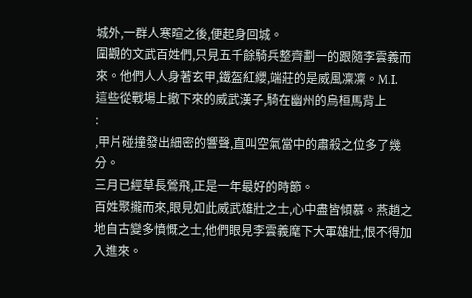城外,一群人寒暄之後,便起身回城。
圍觀的文武百姓們,只見五千餘騎兵整齊劃一的跟隨李雲義而來。他們人人身著玄甲,鐵盔紅纓,端莊的是威風凜凜。M.Ι.
這些從戰場上撤下來的威武漢子,騎在幽州的烏桓馬背上
:
,甲片碰撞發出細密的響聲,直叫空氣當中的肅殺之位多了幾分。
三月已經草長鶯飛,正是一年最好的時節。
百姓聚攏而來,眼見如此威武雄壯之士,心中盡皆傾慕。燕趙之地自古變多憤慨之士,他們眼見李雲義麾下大軍雄壯,恨不得加入進來。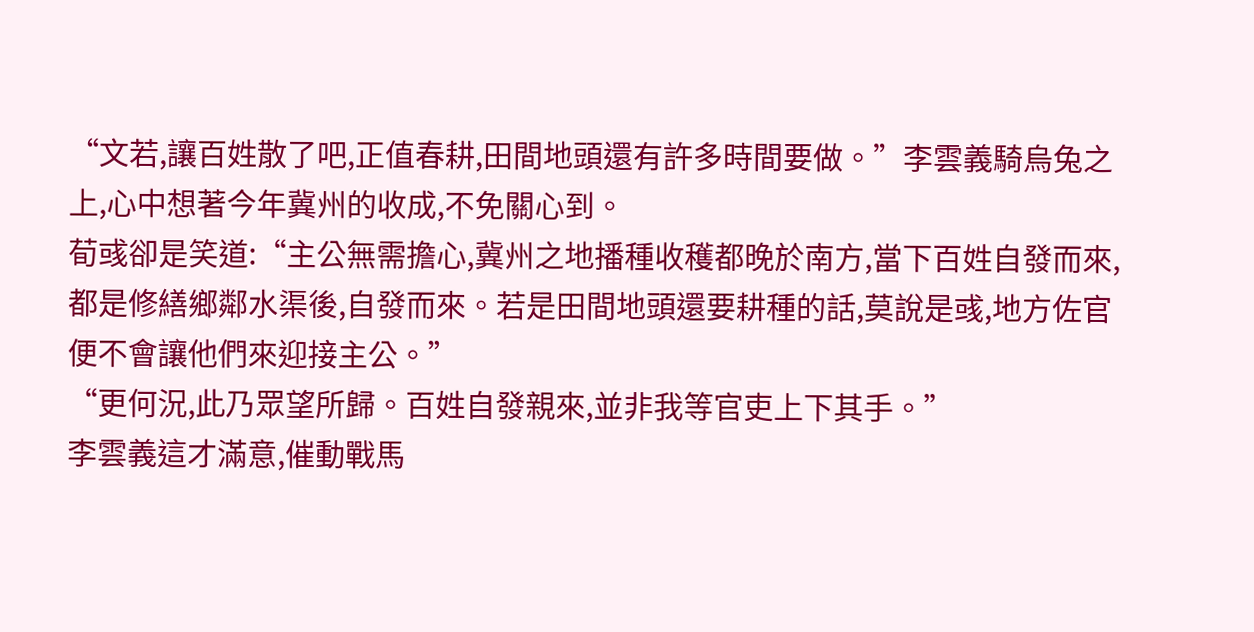“文若,讓百姓散了吧,正值春耕,田間地頭還有許多時間要做。”李雲義騎烏兔之上,心中想著今年冀州的收成,不免關心到。
荀彧卻是笑道:“主公無需擔心,冀州之地播種收穫都晚於南方,當下百姓自發而來,都是修繕鄉鄰水渠後,自發而來。若是田間地頭還要耕種的話,莫說是彧,地方佐官便不會讓他們來迎接主公。”
“更何況,此乃眾望所歸。百姓自發親來,並非我等官吏上下其手。”
李雲義這才滿意,催動戰馬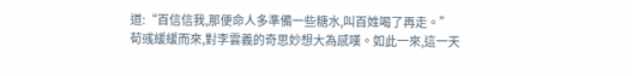道:“百信信我,那便命人多準備一些糖水,叫百姓喝了再走。”
荀彧緩緩而來,對李雲義的奇思妙想大為感嘆。如此一來,這一天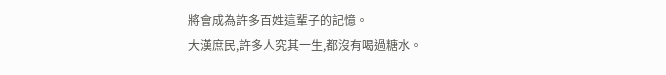將會成為許多百姓這輩子的記憶。
大漢庶民,許多人究其一生,都沒有喝過糖水。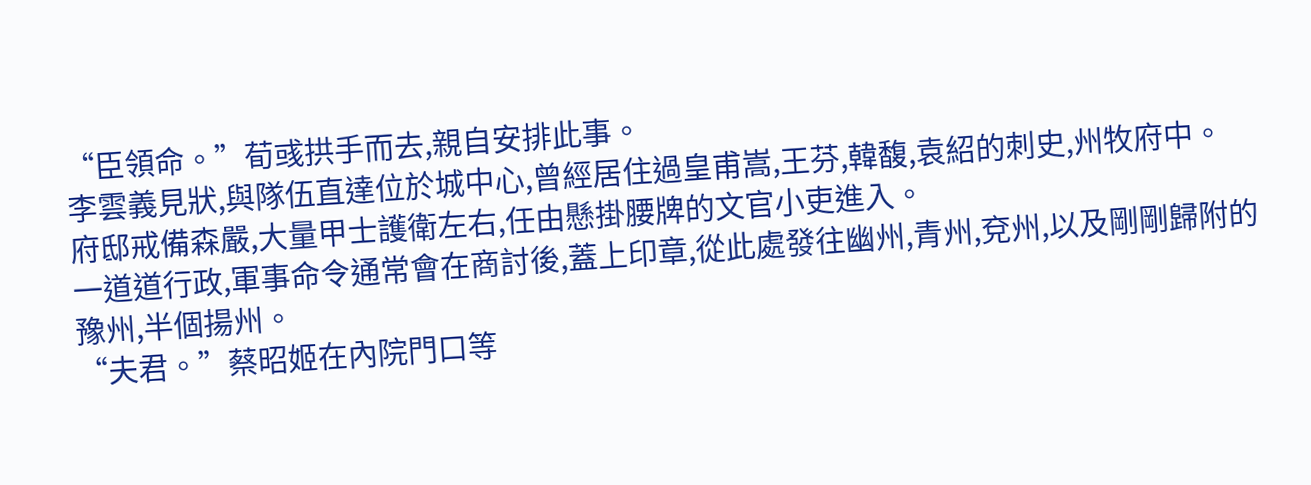“臣領命。”荀彧拱手而去,親自安排此事。
李雲義見狀,與隊伍直達位於城中心,曾經居住過皇甫嵩,王芬,韓馥,袁紹的刺史,州牧府中。
府邸戒備森嚴,大量甲士護衛左右,任由懸掛腰牌的文官小吏進入。
一道道行政,軍事命令通常會在商討後,蓋上印章,從此處發往幽州,青州,兗州,以及剛剛歸附的豫州,半個揚州。
“夫君。”蔡昭姬在內院門口等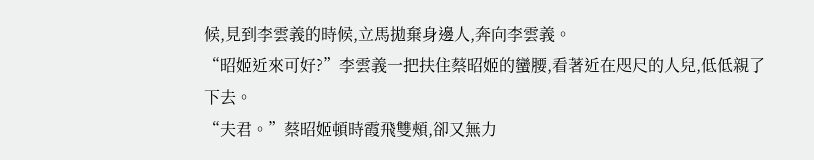候,見到李雲義的時候,立馬拋棄身邊人,奔向李雲義。
“昭姬近來可好?”李雲義一把扶住蔡昭姬的蠻腰,看著近在咫尺的人兒,低低親了下去。
“夫君。”蔡昭姬頓時霞飛雙頰,卻又無力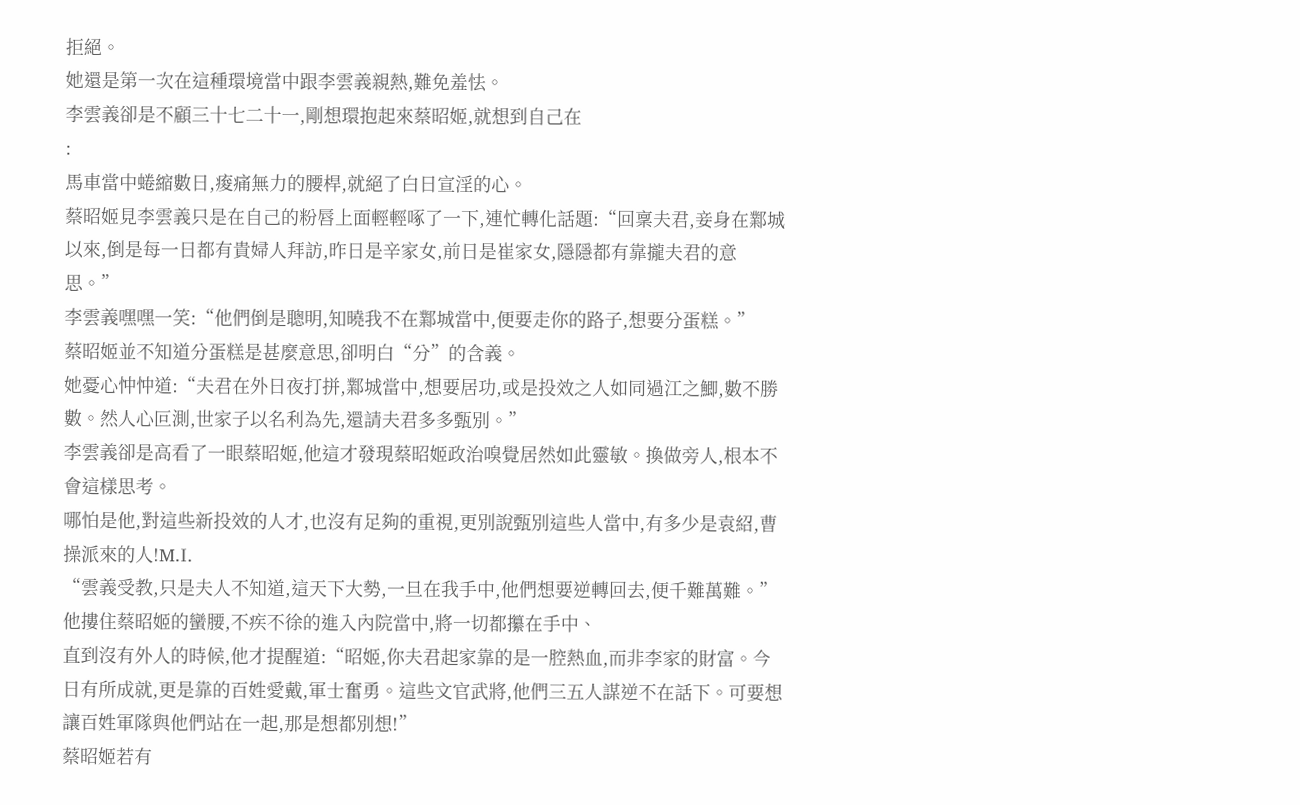拒絕。
她還是第一次在這種環境當中跟李雲義親熱,難免羞怯。
李雲義卻是不顧三十七二十一,剛想環抱起來蔡昭姬,就想到自己在
:
馬車當中蜷縮數日,痠痛無力的腰桿,就絕了白日宣淫的心。
蔡昭姬見李雲義只是在自己的粉唇上面輕輕啄了一下,連忙轉化話題:“回稟夫君,妾身在鄴城以來,倒是每一日都有貴婦人拜訪,昨日是辛家女,前日是崔家女,隱隱都有靠攏夫君的意思。”
李雲義嘿嘿一笑:“他們倒是聰明,知曉我不在鄴城當中,便要走你的路子,想要分蛋糕。”
蔡昭姬並不知道分蛋糕是甚麼意思,卻明白“分”的含義。
她憂心忡忡道:“夫君在外日夜打拼,鄴城當中,想要居功,或是投效之人如同過江之鯽,數不勝數。然人心叵測,世家子以名利為先,還請夫君多多甄別。”
李雲義卻是高看了一眼蔡昭姬,他這才發現蔡昭姬政治嗅覺居然如此靈敏。換做旁人,根本不會這樣思考。
哪怕是他,對這些新投效的人才,也沒有足夠的重視,更別說甄別這些人當中,有多少是袁紹,曹操派來的人!M.Ι.
“雲義受教,只是夫人不知道,這天下大勢,一旦在我手中,他們想要逆轉回去,便千難萬難。”
他摟住蔡昭姬的蠻腰,不疾不徐的進入內院當中,將一切都攥在手中、
直到沒有外人的時候,他才提醒道:“昭姬,你夫君起家靠的是一腔熱血,而非李家的財富。今日有所成就,更是靠的百姓愛戴,軍士奮勇。這些文官武將,他們三五人謀逆不在話下。可要想讓百姓軍隊與他們站在一起,那是想都別想!”
蔡昭姬若有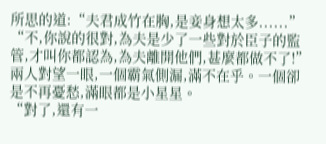所思的道:“夫君成竹在胸,是妾身想太多......”
“不,你說的很對,為夫是少了一些對於臣子的監管,才叫你都認為,為夫離開他們,甚麼都做不了!”
兩人對望一眼,一個霸氣側漏,滿不在乎。一個卻是不再憂愁,滿眼都是小星星。
“對了,還有一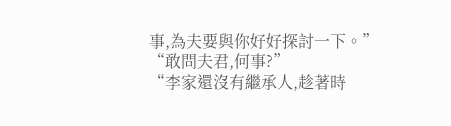事,為夫要與你好好探討一下。”
“敢問夫君,何事?”
“李家還沒有繼承人,趁著時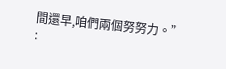間還早,咱們兩個努努力。”
: